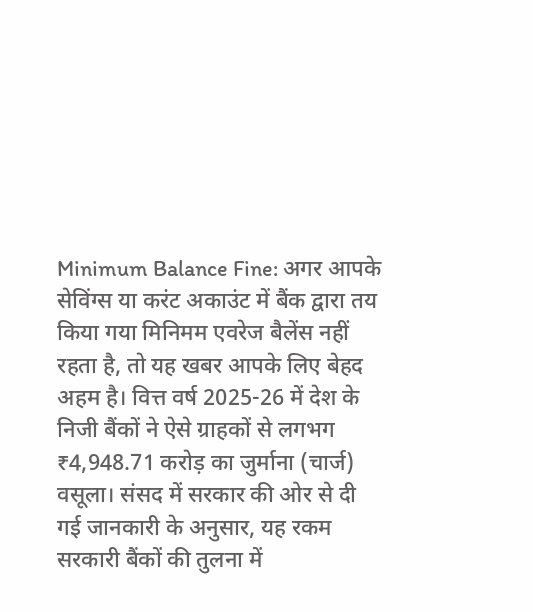Minimum Balance Fine: अगर आपके सेविंग्स या करंट अकाउंट में बैंक द्वारा तय किया गया मिनिमम एवरेज बैलेंस नहीं रहता है, तो यह खबर आपके लिए बेहद अहम है। वित्त वर्ष 2025-26 में देश के निजी बैंकों ने ऐसे ग्राहकों से लगभग ₹4,948.71 करोड़ का जुर्माना (चार्ज) वसूला। संसद में सरकार की ओर से दी गई जानकारी के अनुसार, यह रकम सरकारी बैंकों की तुलना में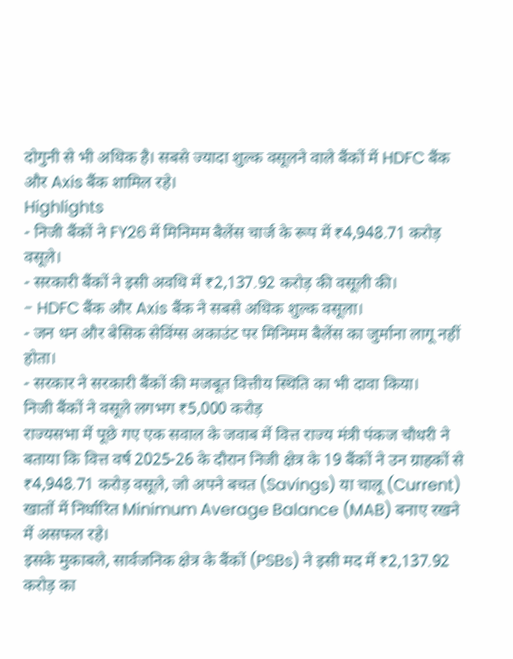दोगुनी से भी अधिक है। सबसे ज्यादा शुल्क वसूलने वाले बैंकों में HDFC बैंक और Axis बैंक शामिल रहे।
Highlights
- निजी बैंकों ने FY26 में मिनिमम बैलेंस चार्ज के रूप में ₹4,948.71 करोड़ वसूले।
- सरकारी बैंकों ने इसी अवधि में ₹2,137.92 करोड़ की वसूली की।
- HDFC बैंक और Axis बैंक ने सबसे अधिक शुल्क वसूला।
- जन धन और बेसिक सेविंग्स अकाउंट पर मिनिमम बैलेंस का जुर्माना लागू नहीं होता।
- सरकार ने सरकारी बैंकों की मजबूत वित्तीय स्थिति का भी दावा किया।
निजी बैंकों ने वसूले लगभग ₹5,000 करोड़
राज्यसभा में पूछे गए एक सवाल के जवाब में वित्त राज्य मंत्री पंकज चौधरी ने बताया कि वित्त वर्ष 2025-26 के दौरान निजी क्षेत्र के 19 बैंकों ने उन ग्राहकों से ₹4,948.71 करोड़ वसूले, जो अपने बचत (Savings) या चालू (Current) खातों में निर्धारित Minimum Average Balance (MAB) बनाए रखने में असफल रहे।
इसके मुकाबले, सार्वजनिक क्षेत्र के बैंकों (PSBs) ने इसी मद में ₹2,137.92 करोड़ का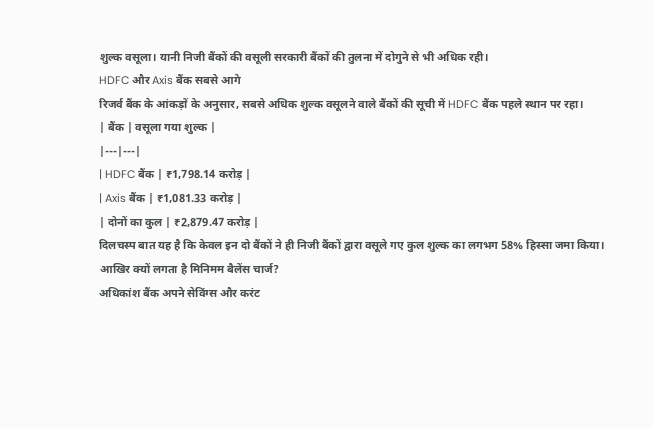शुल्क वसूला। यानी निजी बैंकों की वसूली सरकारी बैंकों की तुलना में दोगुने से भी अधिक रही।
HDFC और Axis बैंक सबसे आगे
रिजर्व बैंक के आंकड़ों के अनुसार, सबसे अधिक शुल्क वसूलने वाले बैंकों की सूची में HDFC बैंक पहले स्थान पर रहा।
| बैंक | वसूला गया शुल्क |
|---|---|
| HDFC बैंक | ₹1,798.14 करोड़ |
| Axis बैंक | ₹1,081.33 करोड़ |
| दोनों का कुल | ₹2,879.47 करोड़ |
दिलचस्प बात यह है कि केवल इन दो बैंकों ने ही निजी बैंकों द्वारा वसूले गए कुल शुल्क का लगभग 58% हिस्सा जमा किया।
आखिर क्यों लगता है मिनिमम बैलेंस चार्ज?
अधिकांश बैंक अपने सेविंग्स और करंट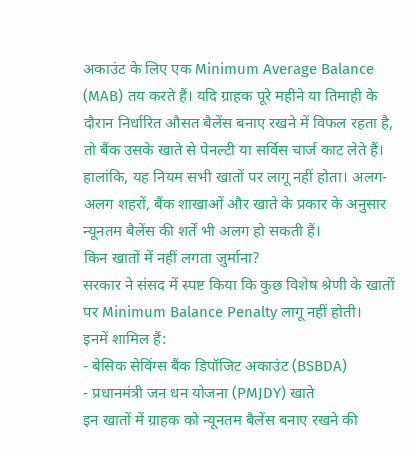अकाउंट के लिए एक Minimum Average Balance (MAB) तय करते हैं। यदि ग्राहक पूरे महीने या तिमाही के दौरान निर्धारित औसत बैलेंस बनाए रखने में विफल रहता है, तो बैंक उसके खाते से पेनल्टी या सर्विस चार्ज काट लेते हैं।
हालांकि, यह नियम सभी खातों पर लागू नहीं होता। अलग-अलग शहरों, बैंक शाखाओं और खाते के प्रकार के अनुसार न्यूनतम बैलेंस की शर्तें भी अलग हो सकती हैं।
किन खातों में नहीं लगता जुर्माना?
सरकार ने संसद में स्पष्ट किया कि कुछ विशेष श्रेणी के खातों पर Minimum Balance Penalty लागू नहीं होती।
इनमें शामिल हैं:
- बेसिक सेविंग्स बैंक डिपॉजिट अकाउंट (BSBDA)
- प्रधानमंत्री जन धन योजना (PMJDY) खाते
इन खातों में ग्राहक को न्यूनतम बैलेंस बनाए रखने की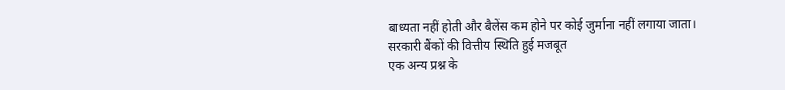बाध्यता नहीं होती और बैलेंस कम होने पर कोई जुर्माना नहीं लगाया जाता।
सरकारी बैंकों की वित्तीय स्थिति हुई मजबूत
एक अन्य प्रश्न के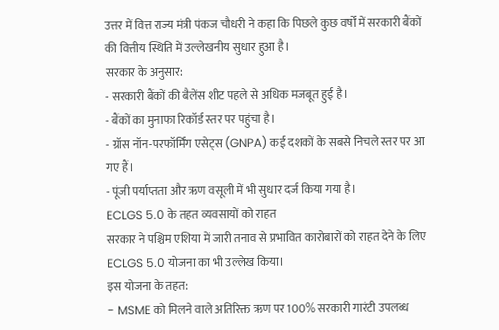उत्तर में वित्त राज्य मंत्री पंकज चौधरी ने कहा कि पिछले कुछ वर्षों में सरकारी बैंकों की वित्तीय स्थिति में उल्लेखनीय सुधार हुआ है।
सरकार के अनुसार:
- सरकारी बैंकों की बैलेंस शीट पहले से अधिक मजबूत हुई है।
- बैंकों का मुनाफा रिकॉर्ड स्तर पर पहुंचा है।
- ग्रॉस नॉन-परफॉर्मिंग एसेट्स (GNPA) कई दशकों के सबसे निचले स्तर पर आ गए हैं।
- पूंजी पर्याप्तता और ऋण वसूली में भी सुधार दर्ज किया गया है।
ECLGS 5.0 के तहत व्यवसायों को राहत
सरकार ने पश्चिम एशिया में जारी तनाव से प्रभावित कारोबारों को राहत देने के लिए ECLGS 5.0 योजना का भी उल्लेख किया।
इस योजना के तहत:
- MSME को मिलने वाले अतिरिक्त ऋण पर 100% सरकारी गारंटी उपलब्ध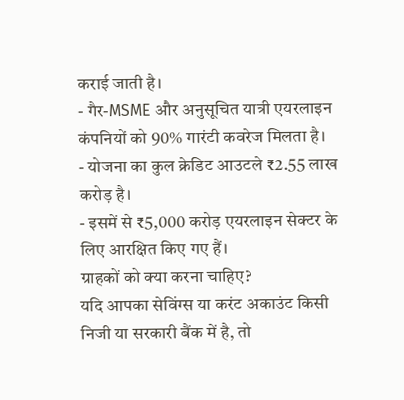कराई जाती है।
- गैर-MSME और अनुसूचित यात्री एयरलाइन कंपनियों को 90% गारंटी कवरेज मिलता है।
- योजना का कुल क्रेडिट आउटले ₹2.55 लाख करोड़ है।
- इसमें से ₹5,000 करोड़ एयरलाइन सेक्टर के लिए आरक्षित किए गए हैं।
ग्राहकों को क्या करना चाहिए?
यदि आपका सेविंग्स या करंट अकाउंट किसी निजी या सरकारी बैंक में है, तो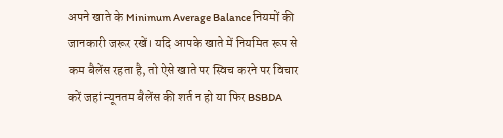अपने खाते के Minimum Average Balance नियमों की जानकारी जरूर रखें। यदि आपके खाते में नियमित रूप से कम बैलेंस रहता है, तो ऐसे खाते पर स्विच करने पर विचार करें जहां न्यूनतम बैलेंस की शर्त न हो या फिर BSBDA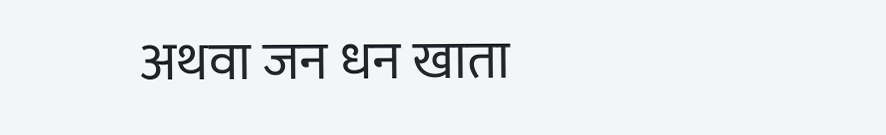अथवा जन धन खाता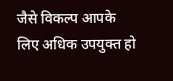जैसे विकल्प आपके लिए अधिक उपयुक्त हो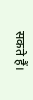सकते हैं।